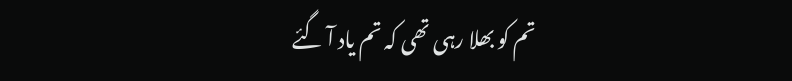تم کو بھلا رہی تھی کہ تم یاد آ گئے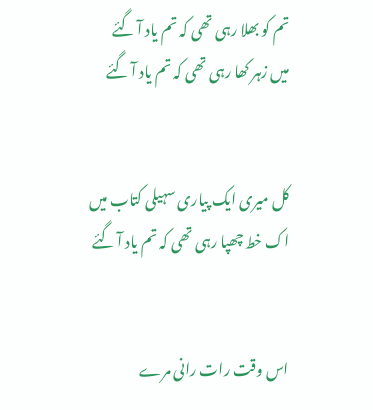تم کو بھلا رہی تھی کہ تم یاد آ گئے
میں زہر کھا رہی تھی کہ تم یاد آ گئے


کل میری ایک پیاری سہیلی کتاب میں
اک خط چھپا رہی تھی کہ تم یاد آ گئے


اس وقت رات رانی مرے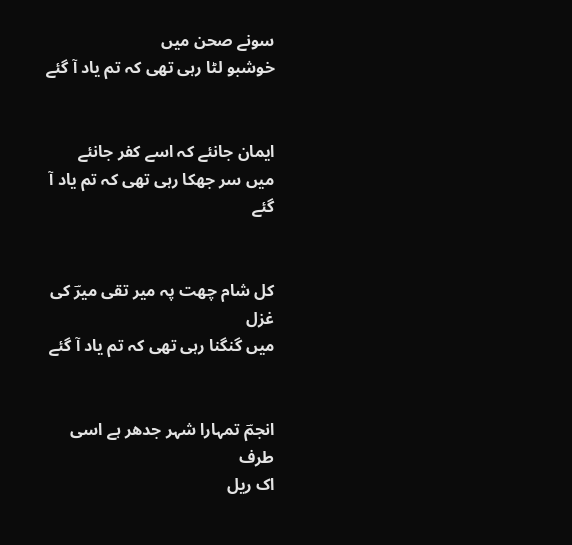سونے صحن میں
خوشبو لٹا رہی تھی کہ تم یاد آ گئے


ایمان جانئے کہ اسے کفر جانئے
میں سر جھکا رہی تھی کہ تم یاد آ گئے


کل شام چھت پہ میر تقی میرؔ کی غزل
میں گنگنا رہی تھی کہ تم یاد آ گئے


انجمؔ تمہارا شہر جدھر ہے اسی طرف
اک ریل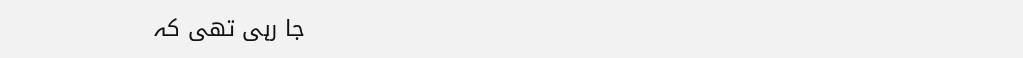جا رہی تھی کہ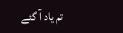تم یاد آ گئے